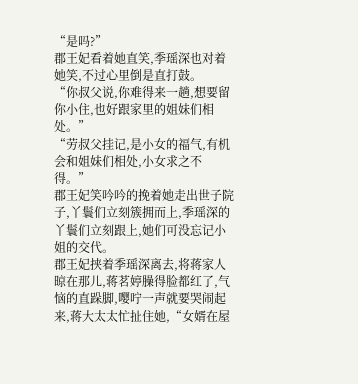“是吗?”
郡王妃看着她直笑,季瑶深也对着她笑,不过心里倒是直打鼓。
“你叔父说,你难得来一趟,想要留你小住,也好跟家里的姐妹们相处。”
“劳叔父挂记,是小女的福气,有机会和姐妹们相处,小女求之不得。”
郡王妃笑吟吟的挽着她走出世子院子,丫鬟们立刻簇拥而上,季瑶深的丫鬟们立刻跟上,她们可没忘记小姐的交代。
郡王妃挟着季瑶深离去,将蒋家人晾在那儿,蒋茗婷臊得脸都红了,气恼的直跺脚,嘤咛一声就要哭闹起来,蒋大太太忙扯住她,“女婿在屋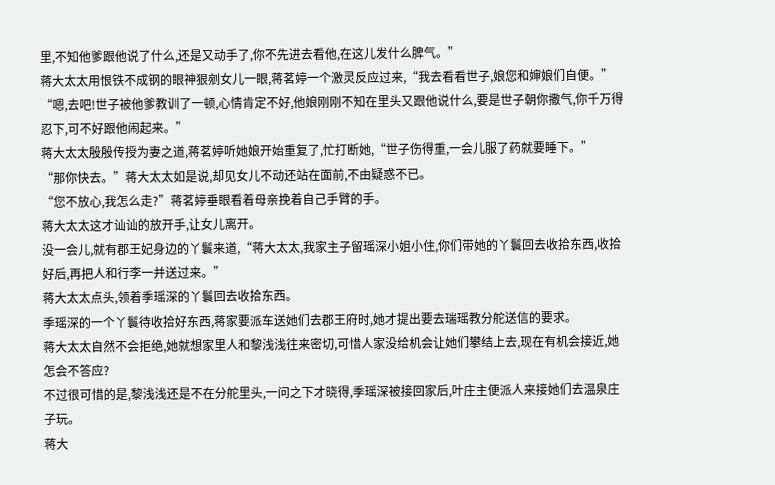里,不知他爹跟他说了什么,还是又动手了,你不先进去看他,在这儿发什么脾气。”
蒋大太太用恨铁不成钢的眼神狠剜女儿一眼,蒋茗婷一个激灵反应过来,“我去看看世子,娘您和婶娘们自便。”
“嗯,去吧!世子被他爹教训了一顿,心情肯定不好,他娘刚刚不知在里头又跟他说什么,要是世子朝你撒气,你千万得忍下,可不好跟他闹起来。”
蒋大太太殷殷传授为妻之道,蒋茗婷听她娘开始重复了,忙打断她,“世子伤得重,一会儿服了药就要睡下。”
“那你快去。”蒋大太太如是说,却见女儿不动还站在面前,不由疑惑不已。
“您不放心,我怎么走?”蒋茗婷垂眼看着母亲挽着自己手臂的手。
蒋大太太这才讪讪的放开手,让女儿离开。
没一会儿,就有郡王妃身边的丫鬟来道,“蒋大太太,我家主子留瑶深小姐小住,你们带她的丫鬟回去收拾东西,收拾好后,再把人和行李一并送过来。”
蒋大太太点头,领着季瑶深的丫鬟回去收拾东西。
季瑶深的一个丫鬟待收拾好东西,蒋家要派车送她们去郡王府时,她才提出要去瑞瑶教分舵送信的要求。
蒋大太太自然不会拒绝,她就想家里人和黎浅浅往来密切,可惜人家没给机会让她们攀结上去,现在有机会接近,她怎会不答应?
不过很可惜的是,黎浅浅还是不在分舵里头,一问之下才晓得,季瑶深被接回家后,叶庄主便派人来接她们去温泉庄子玩。
蒋大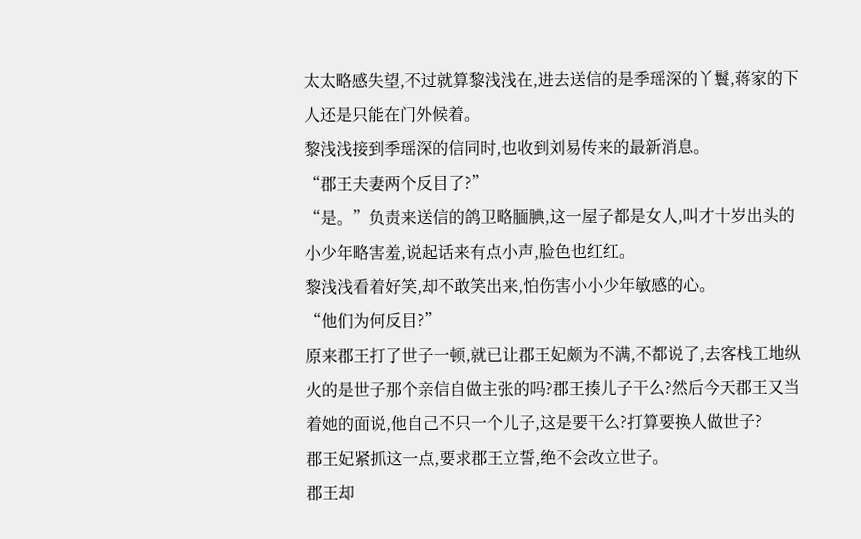太太略感失望,不过就算黎浅浅在,进去送信的是季瑶深的丫鬟,蒋家的下人还是只能在门外候着。
黎浅浅接到季瑶深的信同时,也收到刘易传来的最新消息。
“郡王夫妻两个反目了?”
“是。”负责来送信的鸽卫略腼腆,这一屋子都是女人,叫才十岁出头的小少年略害羞,说起话来有点小声,脸色也红红。
黎浅浅看着好笑,却不敢笑出来,怕伤害小小少年敏感的心。
“他们为何反目?”
原来郡王打了世子一顿,就已让郡王妃颇为不满,不都说了,去客栈工地纵火的是世子那个亲信自做主张的吗?郡王揍儿子干么?然后今天郡王又当着她的面说,他自己不只一个儿子,这是要干么?打算要换人做世子?
郡王妃紧抓这一点,要求郡王立誓,绝不会改立世子。
郡王却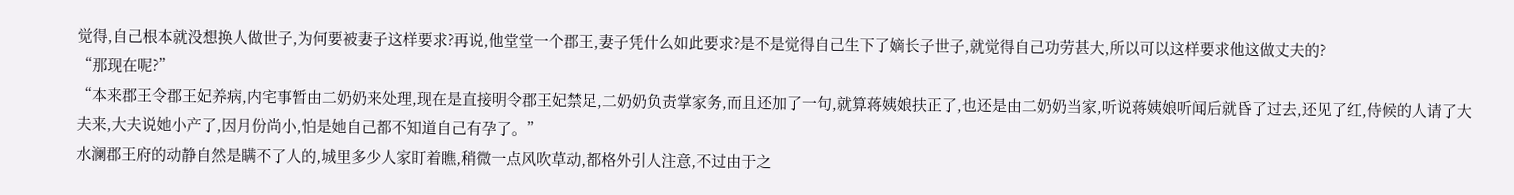觉得,自己根本就没想换人做世子,为何要被妻子这样要求?再说,他堂堂一个郡王,妻子凭什么如此要求?是不是觉得自己生下了嫡长子世子,就觉得自己功劳甚大,所以可以这样要求他这做丈夫的?
“那现在呢?”
“本来郡王令郡王妃养病,内宅事暂由二奶奶来处理,现在是直接明令郡王妃禁足,二奶奶负责掌家务,而且还加了一句,就算蒋姨娘扶正了,也还是由二奶奶当家,听说蒋姨娘听闻后就昏了过去,还见了红,侍候的人请了大夫来,大夫说她小产了,因月份尚小,怕是她自己都不知道自己有孕了。”
水澜郡王府的动静自然是瞒不了人的,城里多少人家盯着瞧,稍微一点风吹草动,都格外引人注意,不过由于之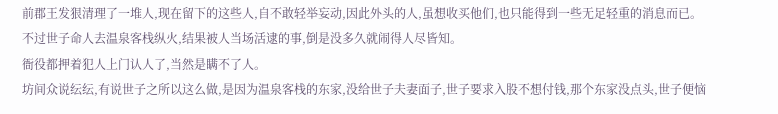前郡王发狠清理了一堆人,现在留下的这些人,自不敢轻举妄动,因此外头的人,虽想收买他们,也只能得到一些无足轻重的消息而已。
不过世子命人去温泉客栈纵火,结果被人当场活逮的事,倒是没多久就闹得人尽皆知。
衙役都押着犯人上门认人了,当然是瞒不了人。
坊间众说纭纭,有说世子之所以这么做,是因为温泉客栈的东家,没给世子夫妻面子,世子要求入股不想付钱,那个东家没点头,世子便恼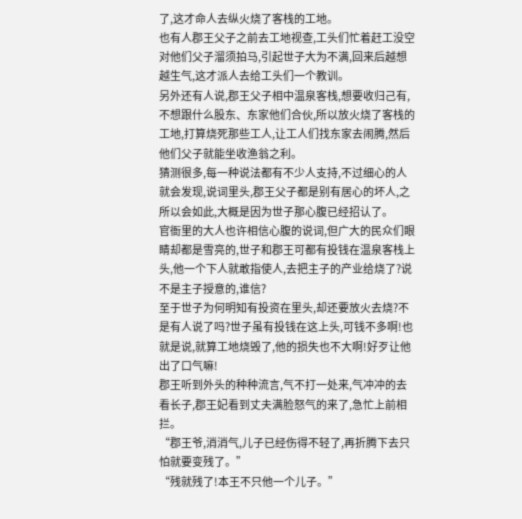了,这才命人去纵火烧了客栈的工地。
也有人郡王父子之前去工地视查,工头们忙着赶工没空对他们父子溜须拍马,引起世子大为不满,回来后越想越生气,这才派人去给工头们一个教训。
另外还有人说,郡王父子相中温泉客栈,想要收归己有,不想跟什么股东、东家他们合伙,所以放火烧了客栈的工地,打算烧死那些工人,让工人们找东家去闹腾,然后他们父子就能坐收渔翁之利。
猜测很多,每一种说法都有不少人支持,不过细心的人就会发现,说词里头,郡王父子都是别有居心的坏人,之所以会如此,大概是因为世子那心腹已经招认了。
官衙里的大人也许相信心腹的说词,但广大的民众们眼睛却都是雪亮的,世子和郡王可都有投钱在温泉客栈上头,他一个下人就敢指使人,去把主子的产业给烧了?说不是主子授意的,谁信?
至于世子为何明知有投资在里头,却还要放火去烧?不是有人说了吗?世子虽有投钱在这上头,可钱不多啊!也就是说,就算工地烧毁了,他的损失也不大啊!好歹让他出了口气嘛!
郡王听到外头的种种流言,气不打一处来,气冲冲的去看长子,郡王妃看到丈夫满脸怒气的来了,急忙上前相拦。
“郡王爷,消消气,儿子已经伤得不轻了,再折腾下去只怕就要变残了。”
“残就残了!本王不只他一个儿子。”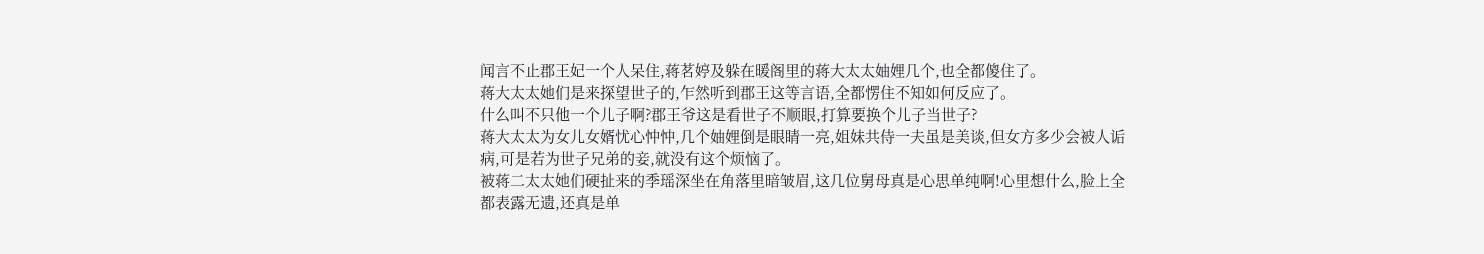闻言不止郡王妃一个人呆住,蒋茗婷及躲在暖阁里的蒋大太太妯娌几个,也全都傻住了。
蒋大太太她们是来探望世子的,乍然听到郡王这等言语,全都愣住不知如何反应了。
什么叫不只他一个儿子啊?郡王爷这是看世子不顺眼,打算要换个儿子当世子?
蒋大太太为女儿女婿忧心忡忡,几个妯娌倒是眼睛一亮,姐妹共侍一夫虽是美谈,但女方多少会被人诟病,可是若为世子兄弟的妾,就没有这个烦恼了。
被蒋二太太她们硬扯来的季瑶深坐在角落里暗皱眉,这几位舅母真是心思单纯啊!心里想什么,脸上全都表露无遗,还真是单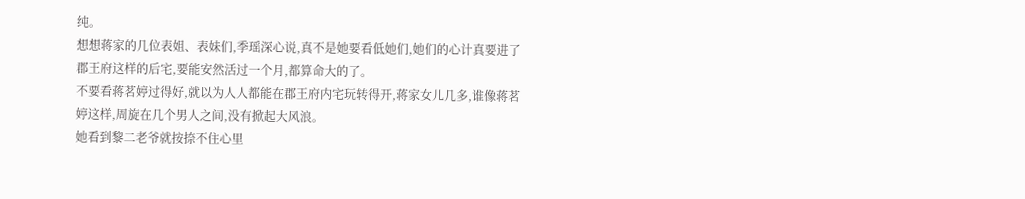纯。
想想蒋家的几位表姐、表妹们,季瑶深心说,真不是她要看低她们,她们的心计真要进了郡王府这样的后宅,要能安然活过一个月,都算命大的了。
不要看蒋茗婷过得好,就以为人人都能在郡王府内宅玩转得开,蒋家女儿几多,谁像蒋茗婷这样,周旋在几个男人之间,没有掀起大风浪。
她看到黎二老爷就按捺不住心里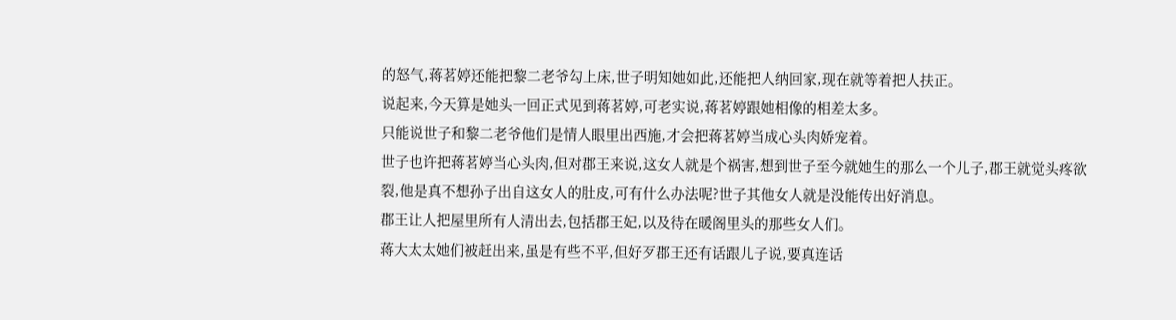的怒气,蒋茗婷还能把黎二老爷勾上床,世子明知她如此,还能把人纳回家,现在就等着把人扶正。
说起来,今天算是她头一回正式见到蒋茗婷,可老实说,蒋茗婷跟她相像的相差太多。
只能说世子和黎二老爷他们是情人眼里出西施,才会把蒋茗婷当成心头肉娇宠着。
世子也许把蒋茗婷当心头肉,但对郡王来说,这女人就是个祸害,想到世子至今就她生的那么一个儿子,郡王就觉头疼欲裂,他是真不想孙子出自这女人的肚皮,可有什么办法呢?世子其他女人就是没能传出好消息。
郡王让人把屋里所有人清出去,包括郡王妃,以及待在暖阁里头的那些女人们。
蒋大太太她们被赶出来,虽是有些不平,但好歹郡王还有话跟儿子说,要真连话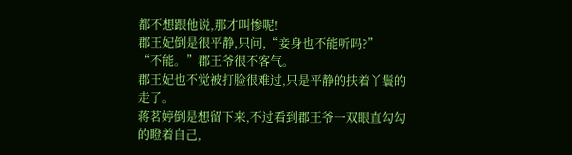都不想跟他说,那才叫惨呢!
郡王妃倒是很平静,只问,“妾身也不能听吗?”
“不能。”郡王爷很不客气。
郡王妃也不觉被打脸很难过,只是平静的扶着丫鬟的走了。
蒋茗婷倒是想留下来,不过看到郡王爷一双眼直勾勾的瞪着自己,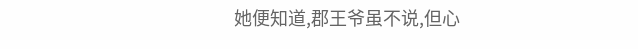她便知道,郡王爷虽不说,但心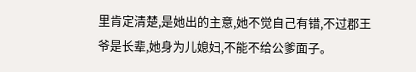里肯定清楚,是她出的主意,她不觉自己有错,不过郡王爷是长辈,她身为儿媳妇,不能不给公爹面子。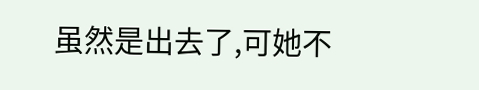虽然是出去了,可她不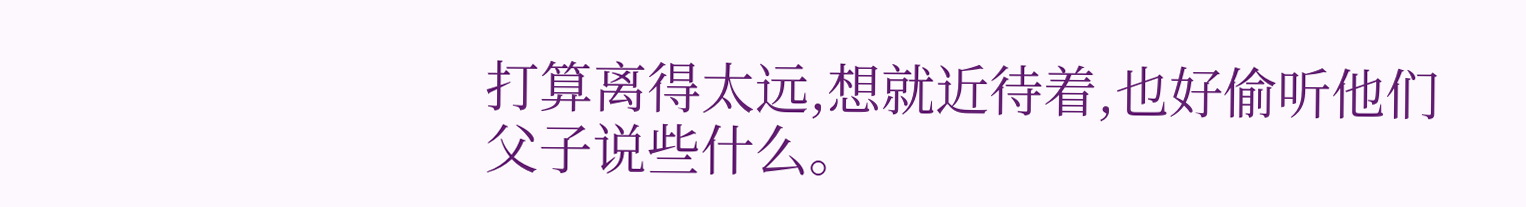打算离得太远,想就近待着,也好偷听他们父子说些什么。